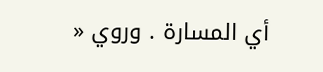أي المسارة . وروي «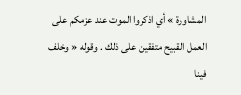المشاورة » أي اذكروا الموت عند عزمكم على العمل القبيح متفقين على ذلك . وقوله « وخلف فينا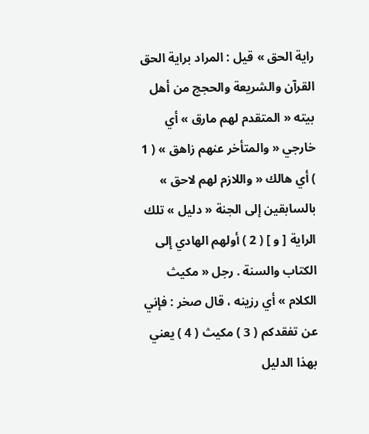راية الحق » قيل : المراد براية الحق القرآن والشريعة والحجج من أهل بيته « المتقدم لهم مارق » أي خارجي « والمتأخر عنهم زاهق » ( 1 ) أي هالك « واللازم لهم لاحق » بالسابقين إلى الجنة « دليل » تلك الراية [ و ] ( 2 ) أولهم الهادي إلى الكتاب والسنة . رجل « مكيث الكلام » أي رزينه ، قال صخر : فإني عن تفقدكم ( 3 ) مكيث ( 4 ) يعني بهذا الدليل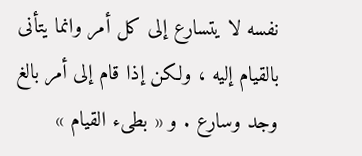نفسه لا يتسارع إلى كل أمر وانما يتأنى بالقيام إليه ، ولكن إذا قام إلى أمر بالغ وجد وسارع . و « بطىء القيام »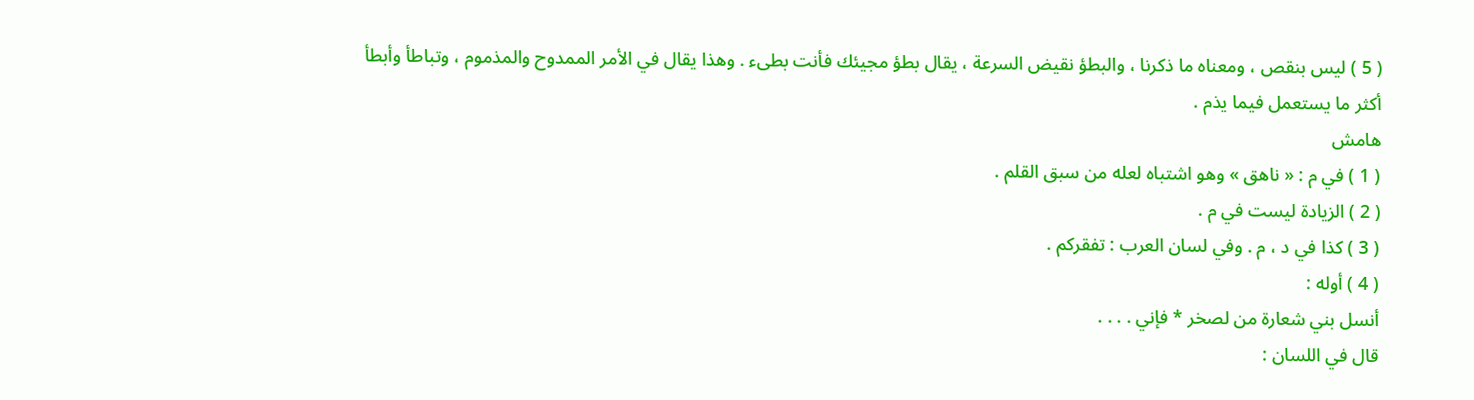( 5 ) ليس بنقص ، ومعناه ما ذكرنا ، والبطؤ نقيض السرعة ، يقال بطؤ مجيئك فأنت بطىء . وهذا يقال في الأمر الممدوح والمذموم ، وتباطأ وأبطأ أكثر ما يستعمل فيما يذم .
هامش
( 1 ) في م : « ناهق » وهو اشتباه لعله من سبق القلم .
( 2 ) الزيادة ليست في م .
( 3 ) كذا في د ، م . وفي لسان العرب : تفقركم .
( 4 ) أوله :
أنسل بني شعارة من لصخر * فإني . . . .
قال في اللسان :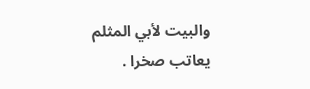والبيت لأبي المثلم يعاتب صخرا .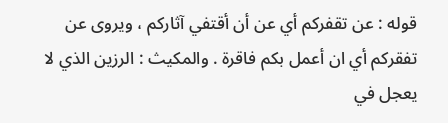قوله : عن تقفركم أي عن أن أقتفي آثاركم ، ويروى عن تفقركم أي ان أعمل بكم فاقرة . والمكيث : الرزين الذي لا يعجل في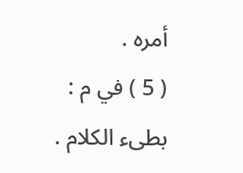أمره .
( 5 ) في م : بطىء الكلام .